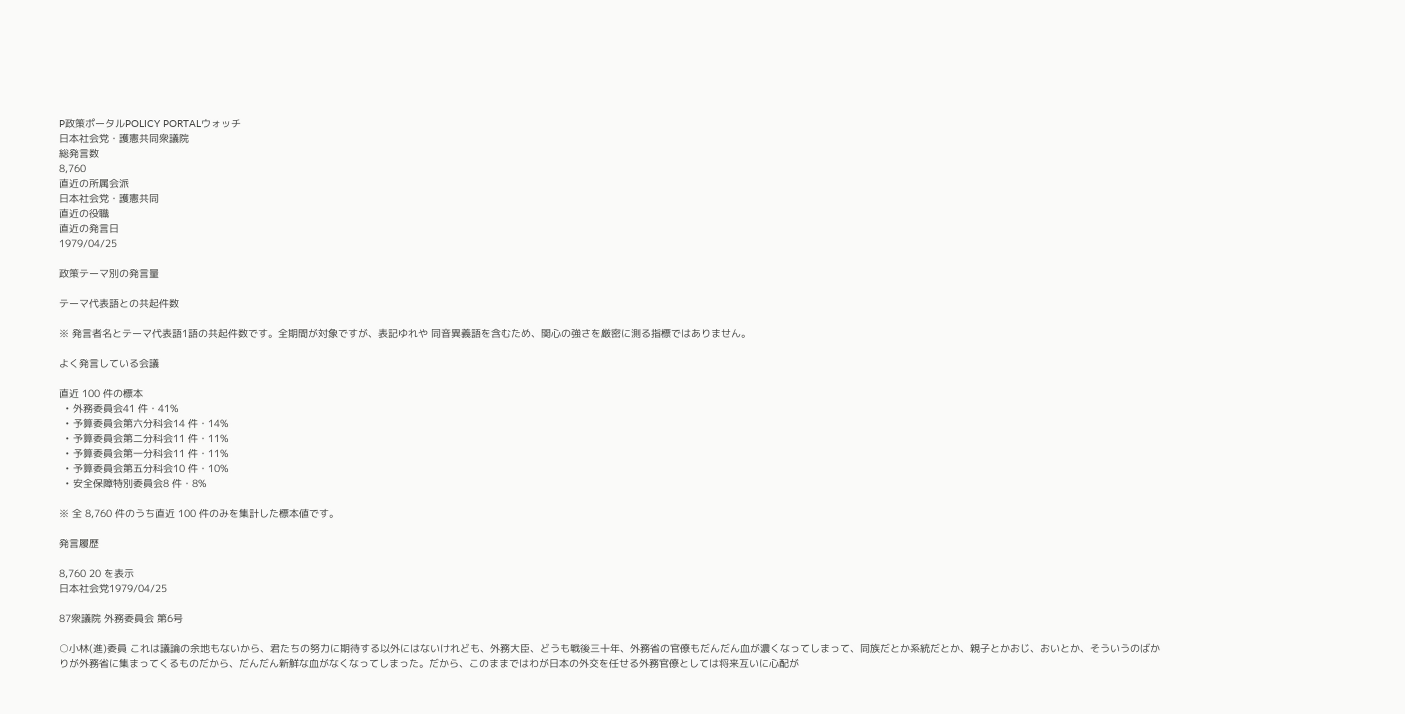P政策ポータルPOLICY PORTALウォッチ
日本社会党・護憲共同衆議院
総発言数
8,760
直近の所属会派
日本社会党・護憲共同
直近の役職
直近の発言日
1979/04/25

政策テーマ別の発言量

テーマ代表語との共起件数

※ 発言者名とテーマ代表語1語の共起件数です。全期間が対象ですが、表記ゆれや 同音異義語を含むため、関心の強さを厳密に測る指標ではありません。

よく発言している会議

直近 100 件の標本
  • 外務委員会41 件・41%
  • 予算委員会第六分科会14 件・14%
  • 予算委員会第二分科会11 件・11%
  • 予算委員会第一分科会11 件・11%
  • 予算委員会第五分科会10 件・10%
  • 安全保障特別委員会8 件・8%

※ 全 8,760 件のうち直近 100 件のみを集計した標本値です。

発言履歴

8,760 20 を表示
日本社会党1979/04/25

87衆議院 外務委員会 第6号

○小林(進)委員 これは議論の余地もないから、君たちの努力に期待する以外にはないけれども、外務大臣、どうも戦後三十年、外務省の官僚もだんだん血が濃くなってしまって、同族だとか系統だとか、親子とかおじ、おいとか、そういうのばかりが外務省に集まってくるものだから、だんだん新鮮な血がなくなってしまった。だから、このままではわが日本の外交を任せる外務官僚としては将来互いに心配が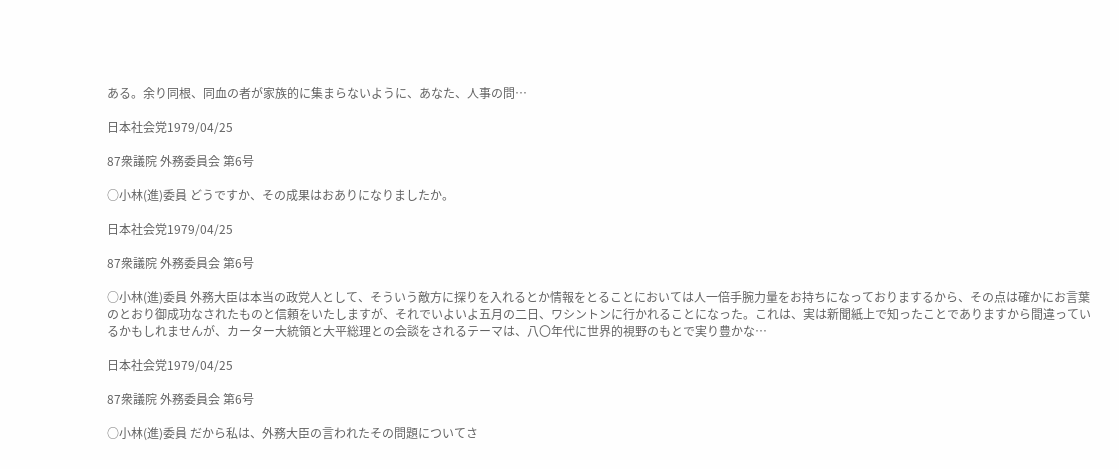ある。余り同根、同血の者が家族的に集まらないように、あなた、人事の問…

日本社会党1979/04/25

87衆議院 外務委員会 第6号

○小林(進)委員 どうですか、その成果はおありになりましたか。

日本社会党1979/04/25

87衆議院 外務委員会 第6号

○小林(進)委員 外務大臣は本当の政党人として、そういう敵方に探りを入れるとか情報をとることにおいては人一倍手腕力量をお持ちになっておりまするから、その点は確かにお言葉のとおり御成功なされたものと信頼をいたしますが、それでいよいよ五月の二日、ワシントンに行かれることになった。これは、実は新聞紙上で知ったことでありますから間違っているかもしれませんが、カーター大統領と大平総理との会談をされるテーマは、八〇年代に世界的視野のもとで実り豊かな…

日本社会党1979/04/25

87衆議院 外務委員会 第6号

○小林(進)委員 だから私は、外務大臣の言われたその問題についてさ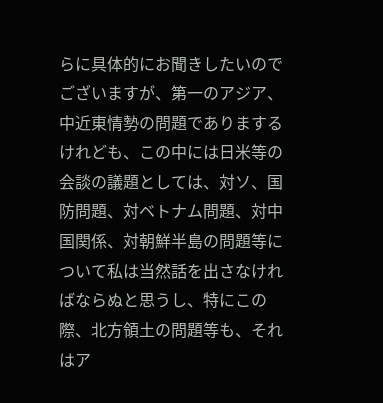らに具体的にお聞きしたいのでございますが、第一のアジア、中近東情勢の問題でありまするけれども、この中には日米等の会談の議題としては、対ソ、国防問題、対ベトナム問題、対中国関係、対朝鮮半島の問題等について私は当然話を出さなければならぬと思うし、特にこの際、北方領土の問題等も、それはア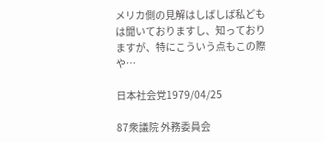メリカ側の見解はしばしば私どもは聞いておりますし、知っておりますが、特にこういう点もこの際や…

日本社会党1979/04/25

87衆議院 外務委員会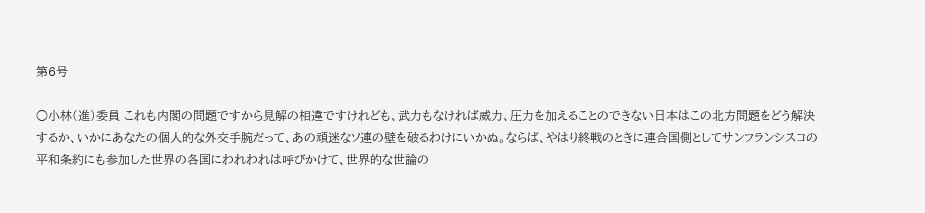第6号

○小林(進)委員 これも内閣の問題ですから見解の相違ですけれども、武力もなければ威力、圧力を加えることのできない日本はこの北方問題をどう解決するか、いかにあなたの個人的な外交手腕だって、あの頑迷なソ連の壁を破るわけにいかぬ。ならば、やはり終戦のときに連合国側としてサンフランシスコの平和条約にも参加した世界の各国にわれわれは呼びかけて、世界的な世論の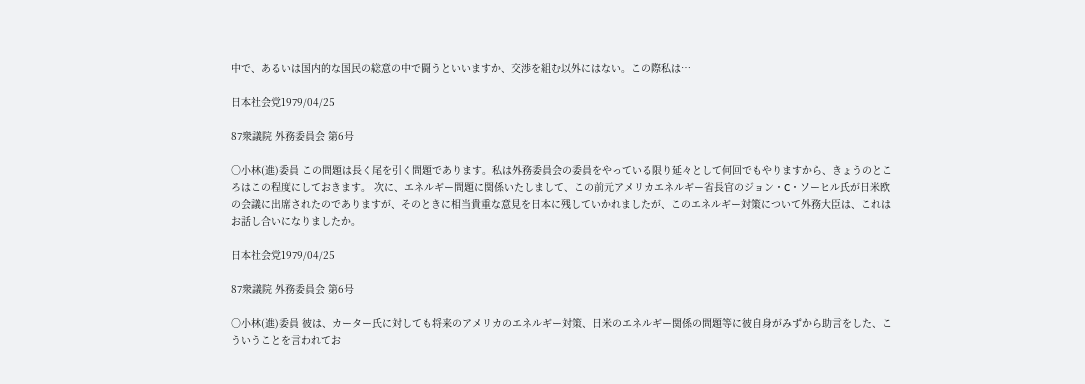中で、あるいは国内的な国民の総意の中で闘うといいますか、交渉を組む以外にはない。この際私は…

日本社会党1979/04/25

87衆議院 外務委員会 第6号

○小林(進)委員 この問題は長く尾を引く問題であります。私は外務委員会の委員をやっている限り延々として何回でもやりますから、きょうのところはこの程度にしておきます。 次に、エネルギー問題に関係いたしまして、この前元アメリカエネルギー省長官のジョン・C・ソーヒル氏が日米欧の会議に出席されたのでありますが、そのときに相当貴重な意見を日本に残していかれましたが、このエネルギー対策について外務大臣は、これはお話し合いになりましたか。

日本社会党1979/04/25

87衆議院 外務委員会 第6号

○小林(進)委員 彼は、カーター氏に対しても将来のアメリカのエネルギー対策、日米のエネルギー関係の問題等に彼自身がみずから助言をした、こういうことを言われてお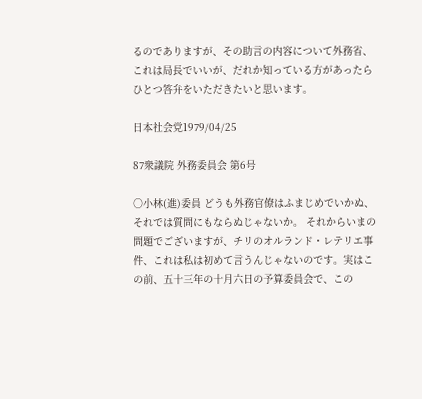るのでありますが、その助言の内容について外務省、これは局長でいいが、だれか知っている方があったらひとつ答弁をいただきたいと思います。

日本社会党1979/04/25

87衆議院 外務委員会 第6号

○小林(進)委員 どうも外務官僚はふまじめでいかぬ、それでは質問にもならぬじゃないか。 それからいまの問題でございますが、チリのオルランド・レテリエ事件、これは私は初めて言うんじゃないのです。実はこの前、五十三年の十月六日の予算委員会で、この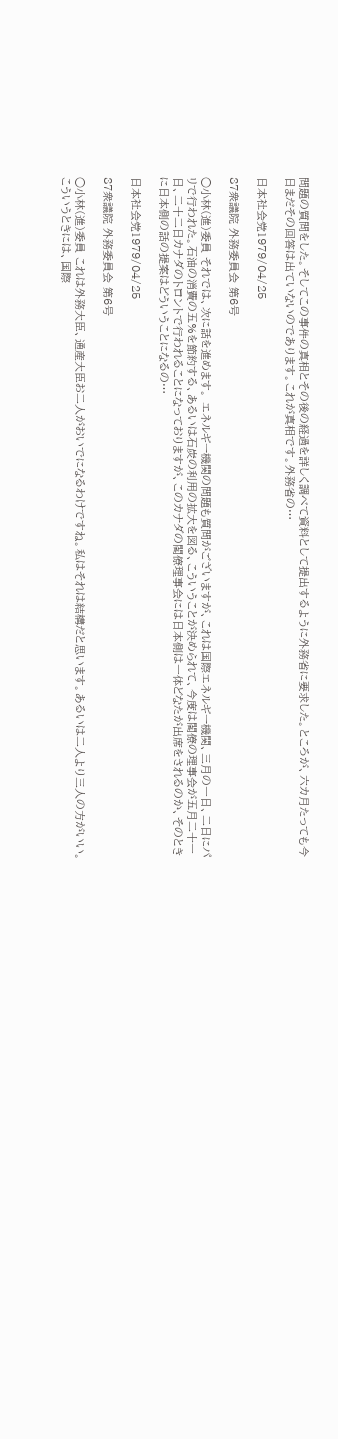問題の質問をした。そしてこの事件の真相とその後の経過を詳しく調べて資料として提出するように外務省に要求した。ところが、六カ月たっても今日まだその回答は出ていないのであります。これが真相です。外務省の…

日本社会党1979/04/25

87衆議院 外務委員会 第6号

○小林(進)委員 それでは、次に話を進めます。 エネルギー機関の問題も質問がございますが、これは国際エネルギー機関、三月の一日、二日にパリで行われた。石油の消費の五%を節約する、あるいは石炭の利用の拡大を図る、こういうことが決められて、今度は閣僚の理事会が五月二十一日、二十二日カナダのトロントで行われることになっておりますが、このカナダの閣僚理事会には日本側は一体どなたが出席をされるのか、そのときに日本側の話の提案はどういうことになるの…

日本社会党1979/04/25

87衆議院 外務委員会 第6号

○小林(進)委員 これは外務大臣、通産大臣お二人がおいでになるわけですね。私はそれは結構だと思います。あるいは二人より三人の方がいい。こういうときには、国際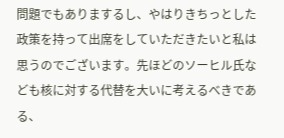問題でもありまするし、やはりきちっとした政策を持って出席をしていただきたいと私は思うのでございます。先ほどのソーヒル氏なども核に対する代替を大いに考えるべきである、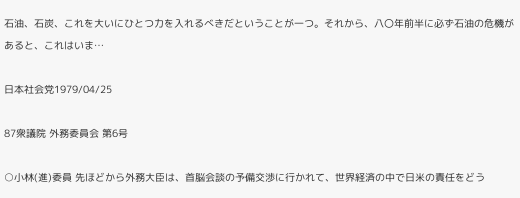石油、石炭、これを大いにひとつ力を入れるべきだということが一つ。それから、八〇年前半に必ず石油の危機があると、これはいま…

日本社会党1979/04/25

87衆議院 外務委員会 第6号

○小林(進)委員 先ほどから外務大臣は、首脳会談の予備交渉に行かれて、世界経済の中で日米の責任をどう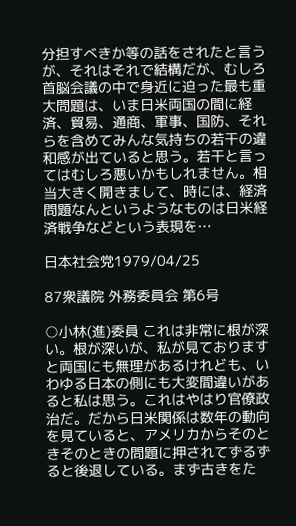分担すべきか等の話をされたと言うが、それはそれで結構だが、むしろ首脳会議の中で身近に迫った最も重大問題は、いま日米両国の間に経済、貿易、通商、軍事、国防、それらを含めてみんな気持ちの若干の違和感が出ていると思う。若干と言ってはむしろ悪いかもしれません。相当大きく開きまして、時には、経済問題なんというようなものは日米経済戦争などという表現を…

日本社会党1979/04/25

87衆議院 外務委員会 第6号

○小林(進)委員 これは非常に根が深い。根が深いが、私が見ておりますと両国にも無理があるけれども、いわゆる日本の側にも大変間違いがあると私は思う。これはやはり官僚政治だ。だから日米関係は数年の動向を見ていると、アメリカからそのときそのときの問題に押されてずるずると後退している。まず古きをた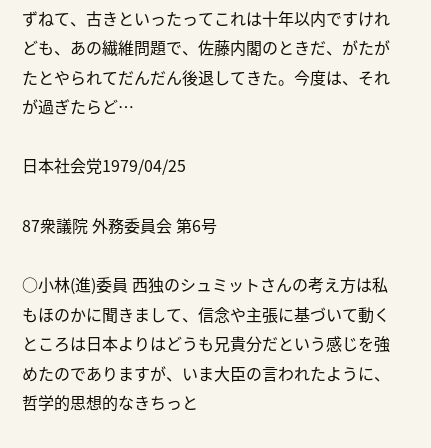ずねて、古きといったってこれは十年以内ですけれども、あの繊維問題で、佐藤内閣のときだ、がたがたとやられてだんだん後退してきた。今度は、それが過ぎたらど…

日本社会党1979/04/25

87衆議院 外務委員会 第6号

○小林(進)委員 西独のシュミットさんの考え方は私もほのかに聞きまして、信念や主張に基づいて動くところは日本よりはどうも兄貴分だという感じを強めたのでありますが、いま大臣の言われたように、哲学的思想的なきちっと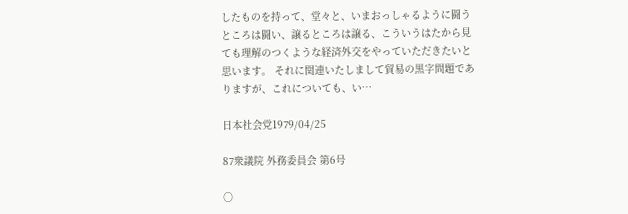したものを持って、堂々と、いまおっしゃるように闘うところは闘い、譲るところは譲る、こういうはたから見ても理解のつくような経済外交をやっていただきたいと思います。 それに関連いたしまして貿易の黒字問題でありますが、これについても、い…

日本社会党1979/04/25

87衆議院 外務委員会 第6号

○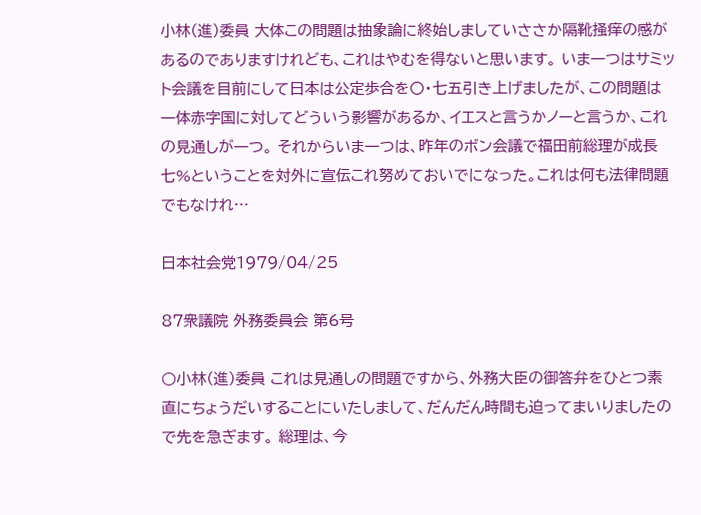小林(進)委員 大体この問題は抽象論に終始しましていささか隔靴掻痒の感があるのでありますけれども、これはやむを得ないと思います。 いま一つはサミット会議を目前にして日本は公定歩合を〇・七五引き上げましたが、この問題は一体赤字国に対してどういう影響があるか、イエスと言うかノーと言うか、これの見通しが一つ。 それからいま一つは、昨年のボン会議で福田前総理が成長七%ということを対外に宣伝これ努めておいでになった。これは何も法律問題でもなけれ…

日本社会党1979/04/25

87衆議院 外務委員会 第6号

○小林(進)委員 これは見通しの問題ですから、外務大臣の御答弁をひとつ素直にちょうだいすることにいたしまして、だんだん時間も迫ってまいりましたので先を急ぎます。 総理は、今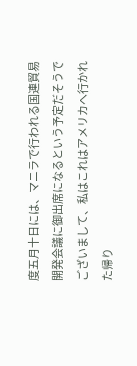度五月十日には、マニラで行われる国連貿易開発会議に御出席になるという予定だそうでございまして、私はこれはアメリカへ行かれた帰り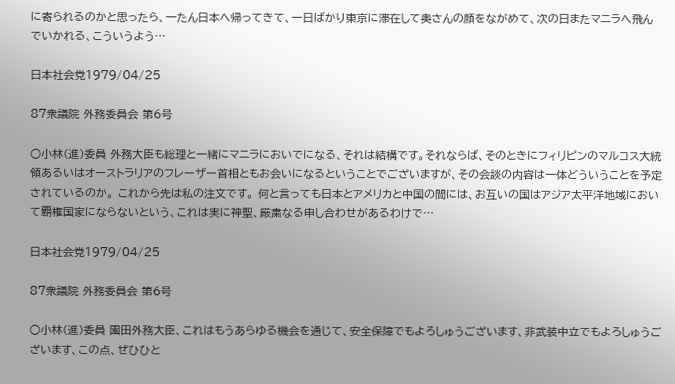に寄られるのかと思ったら、一たん日本へ帰ってきて、一日ばかり東京に滞在して奥さんの顔をながめて、次の日またマニラへ飛んでいかれる、こういうよう…

日本社会党1979/04/25

87衆議院 外務委員会 第6号

○小林(進)委員 外務大臣も総理と一緒にマニラにおいでになる、それは結構です。それならば、そのときにフィリピンのマルコス大統領あるいはオーストラリアのフレーザー首相ともお会いになるということでございますが、その会談の内容は一体どういうことを予定されているのか。 これから先は私の注文です。 何と言っても日本とアメリカと中国の間には、お互いの国はアジア太平洋地域において覇権国家にならないという、これは実に神聖、厳粛なる申し合わせがあるわけで…

日本社会党1979/04/25

87衆議院 外務委員会 第6号

○小林(進)委員 園田外務大臣、これはもうあらゆる機会を通じて、安全保障でもよろしゅうございます、非武装中立でもよろしゅうございます、この点、ぜひひと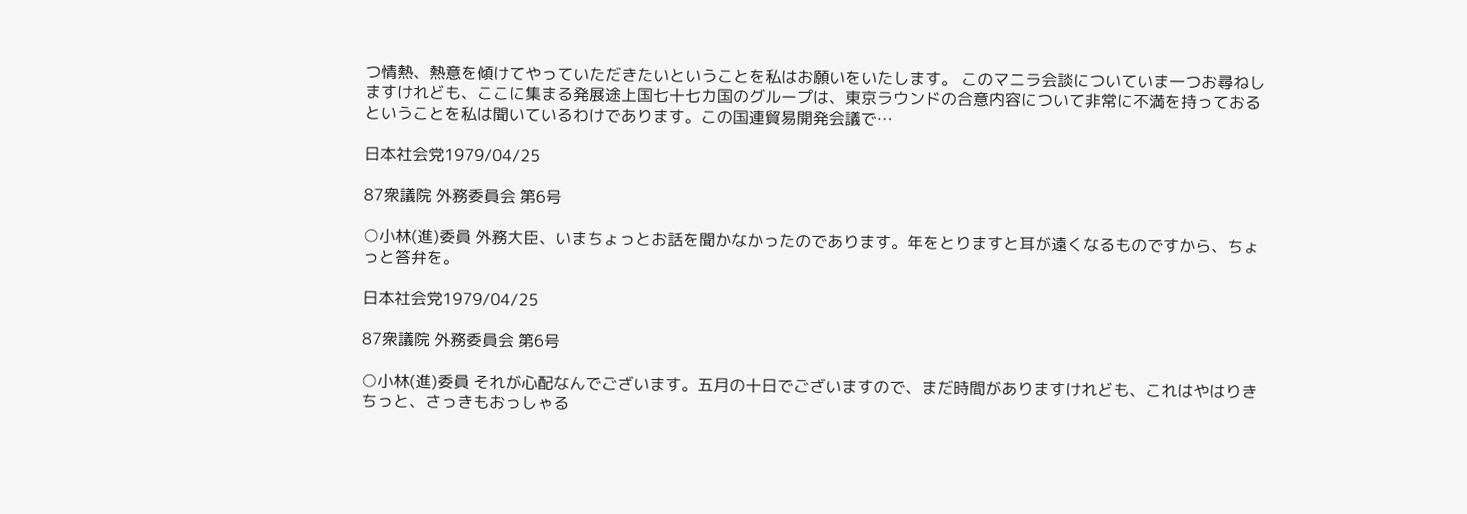つ情熱、熱意を傾けてやっていただきたいということを私はお願いをいたします。 このマニラ会談についていま一つお尋ねしますけれども、ここに集まる発展途上国七十七カ国のグループは、東京ラウンドの合意内容について非常に不満を持っておるということを私は聞いているわけであります。この国連貿易開発会議で…

日本社会党1979/04/25

87衆議院 外務委員会 第6号

○小林(進)委員 外務大臣、いまちょっとお話を聞かなかったのであります。年をとりますと耳が遠くなるものですから、ちょっと答弁を。

日本社会党1979/04/25

87衆議院 外務委員会 第6号

○小林(進)委員 それが心配なんでございます。五月の十日でございますので、まだ時間がありますけれども、これはやはりきちっと、さっきもおっしゃる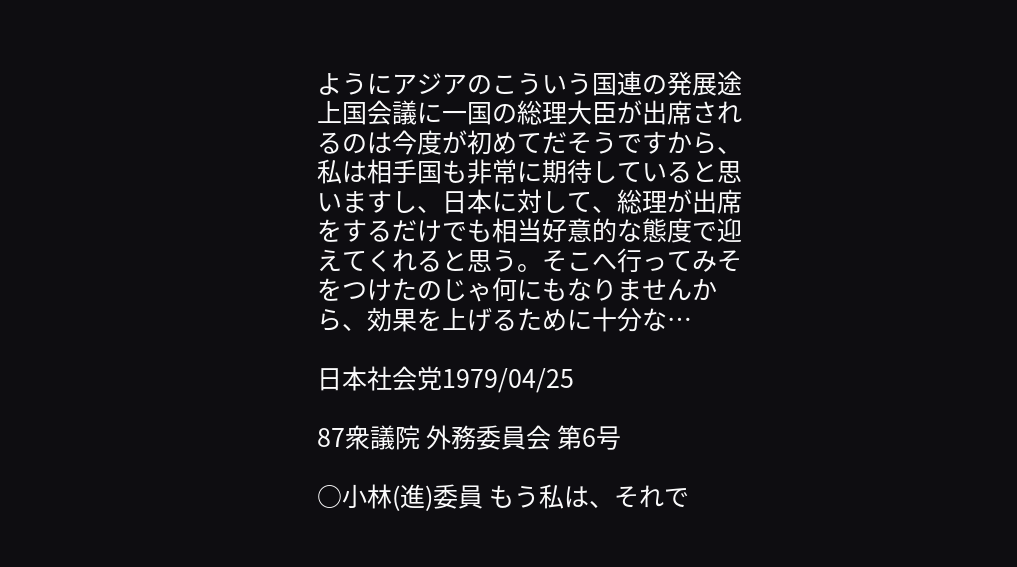ようにアジアのこういう国連の発展途上国会議に一国の総理大臣が出席されるのは今度が初めてだそうですから、私は相手国も非常に期待していると思いますし、日本に対して、総理が出席をするだけでも相当好意的な態度で迎えてくれると思う。そこへ行ってみそをつけたのじゃ何にもなりませんから、効果を上げるために十分な…

日本社会党1979/04/25

87衆議院 外務委員会 第6号

○小林(進)委員 もう私は、それで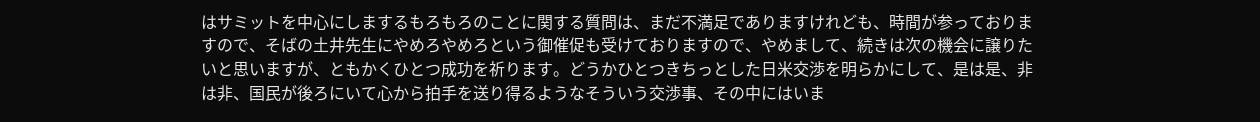はサミットを中心にしまするもろもろのことに関する質問は、まだ不満足でありますけれども、時間が参っておりますので、そばの土井先生にやめろやめろという御催促も受けておりますので、やめまして、続きは次の機会に譲りたいと思いますが、ともかくひとつ成功を祈ります。どうかひとつきちっとした日米交渉を明らかにして、是は是、非は非、国民が後ろにいて心から拍手を送り得るようなそういう交渉事、その中にはいま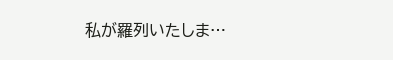私が羅列いたしま…